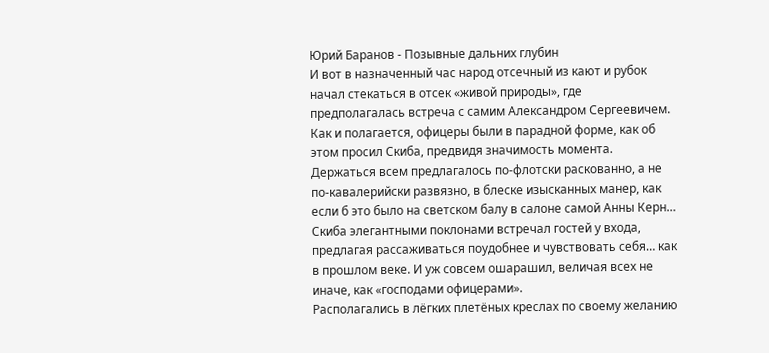Юрий Баранов - Позывные дальних глубин
И вот в назначенный час народ отсечный из кают и рубок начал стекаться в отсек «живой природы», где предполагалась встреча с самим Александром Сергеевичем. Как и полагается, офицеры были в парадной форме, как об этом просил Скиба, предвидя значимость момента. Держаться всем предлагалось по-флотски раскованно, а не по-кавалерийски развязно, в блеске изысканных манер, как если б это было на светском балу в салоне самой Анны Керн…
Скиба элегантными поклонами встречал гостей у входа, предлагая рассаживаться поудобнее и чувствовать себя… как в прошлом веке. И уж совсем ошарашил, величая всех не иначе, как «господами офицерами».
Располагались в лёгких плетёных креслах по своему желанию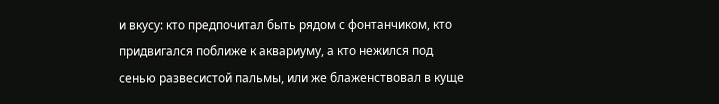и вкусу: кто предпочитал быть рядом с фонтанчиком, кто придвигался поближе к аквариуму, а кто нежился под сенью развесистой пальмы, или же блаженствовал в куще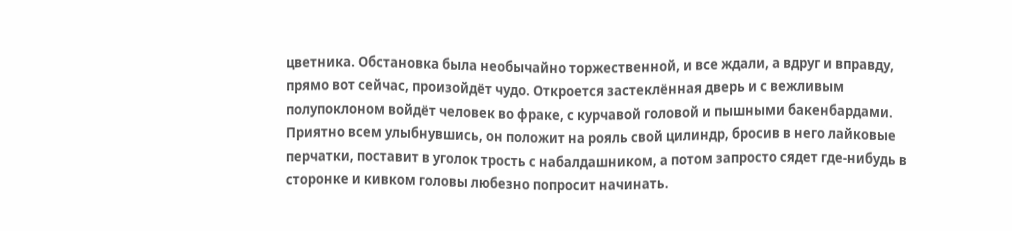цветника. Обстановка была необычайно торжественной, и все ждали, а вдруг и вправду, прямо вот сейчас, произойдёт чудо. Откроется застеклённая дверь и с вежливым полупоклоном войдёт человек во фраке, с курчавой головой и пышными бакенбардами. Приятно всем улыбнувшись, он положит на рояль свой цилиндр, бросив в него лайковые перчатки, поставит в уголок трость с набалдашником, а потом запросто сядет где-нибудь в сторонке и кивком головы любезно попросит начинать.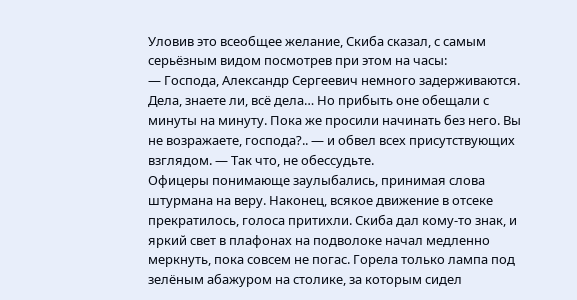Уловив это всеобщее желание, Скиба сказал, с самым серьёзным видом посмотрев при этом на часы:
— Господа, Александр Сергеевич немного задерживаются. Дела, знаете ли, всё дела… Но прибыть оне обещали с минуты на минуту. Пока же просили начинать без него. Вы не возражаете, господа?.. — и обвел всех присутствующих взглядом. — Так что, не обессудьте.
Офицеры понимающе заулыбались, принимая слова штурмана на веру. Наконец, всякое движение в отсеке прекратилось, голоса притихли. Скиба дал кому-то знак, и яркий свет в плафонах на подволоке начал медленно меркнуть, пока совсем не погас. Горела только лампа под зелёным абажуром на столике, за которым сидел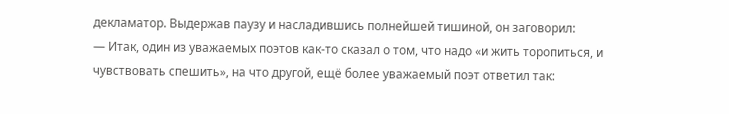декламатор. Выдержав паузу и насладившись полнейшей тишиной, он заговорил:
— Итак, один из уважаемых поэтов как-то сказал о том, что надо «и жить торопиться, и чувствовать спешить», на что другой, ещё более уважаемый поэт ответил так: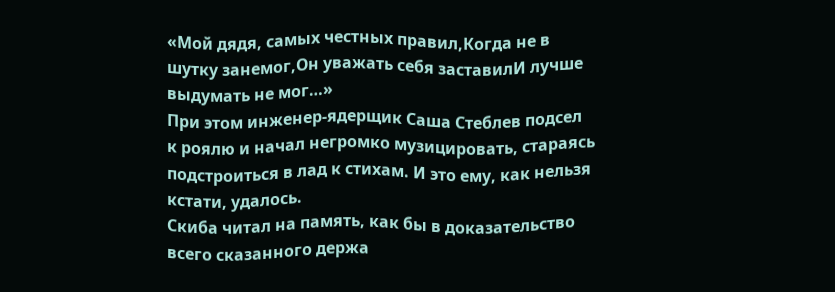«Мой дядя, самых честных правил,Когда не в шутку занемог,Он уважать себя заставилИ лучше выдумать не мог…»
При этом инженер-ядерщик Саша Стеблев подсел к роялю и начал негромко музицировать, стараясь подстроиться в лад к стихам. И это ему, как нельзя кстати, удалось.
Скиба читал на память, как бы в доказательство всего сказанного держа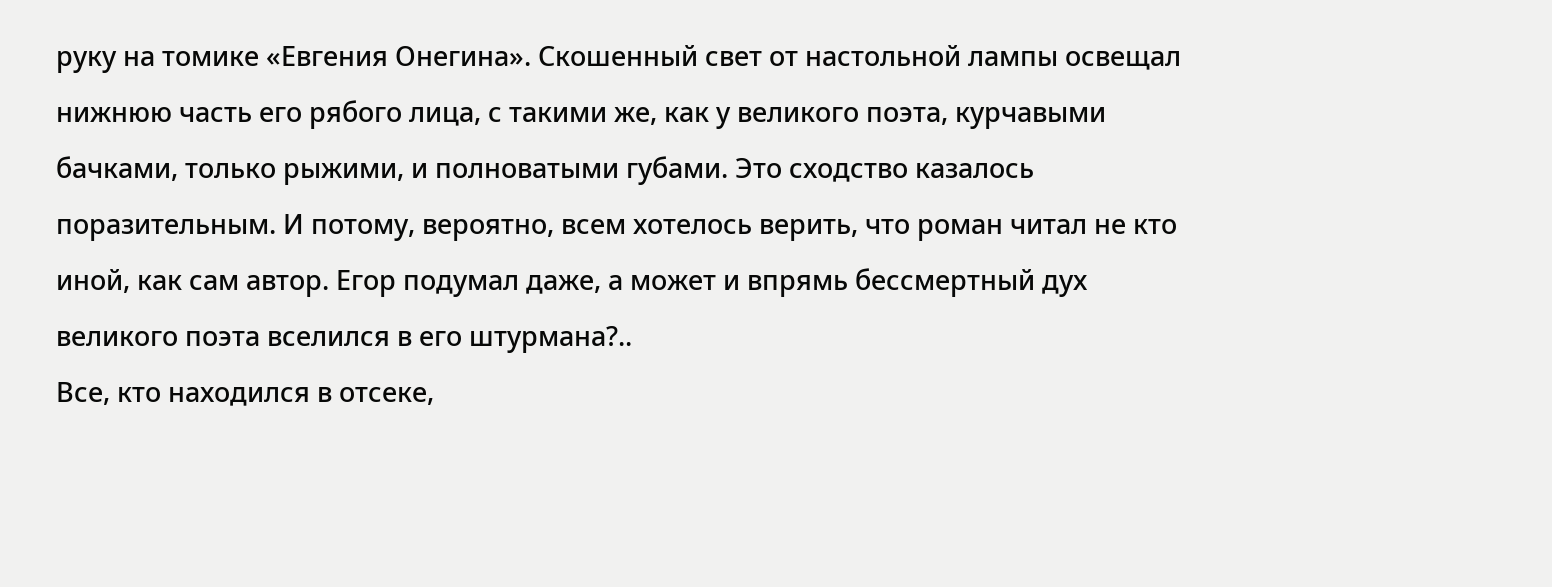руку на томике «Евгения Онегина». Скошенный свет от настольной лампы освещал нижнюю часть его рябого лица, с такими же, как у великого поэта, курчавыми бачками, только рыжими, и полноватыми губами. Это сходство казалось поразительным. И потому, вероятно, всем хотелось верить, что роман читал не кто иной, как сам автор. Егор подумал даже, а может и впрямь бессмертный дух великого поэта вселился в его штурмана?..
Все, кто находился в отсеке,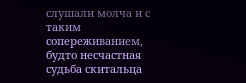слушали молча и с таким сопереживанием, будто несчастная судьба скитальца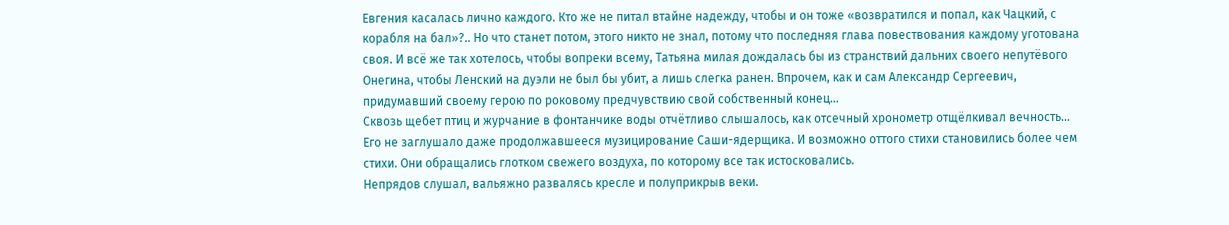Евгения касалась лично каждого. Кто же не питал втайне надежду, чтобы и он тоже «возвратился и попал, как Чацкий, с корабля на бал»?.. Но что станет потом, этого никто не знал, потому что последняя глава повествования каждому уготована своя. И всё же так хотелось, чтобы вопреки всему, Татьяна милая дождалась бы из странствий дальних своего непутёвого Онегина, чтобы Ленский на дуэли не был бы убит, а лишь слегка ранен. Впрочем, как и сам Александр Сергеевич, придумавший своему герою по роковому предчувствию свой собственный конец…
Сквозь щебет птиц и журчание в фонтанчике воды отчётливо слышалось, как отсечный хронометр отщёлкивал вечность… Его не заглушало даже продолжавшееся музицирование Саши-ядерщика. И возможно оттого стихи становились более чем стихи. Они обращались глотком свежего воздуха, по которому все так истосковались.
Непрядов слушал, вальяжно развалясь кресле и полуприкрыв веки.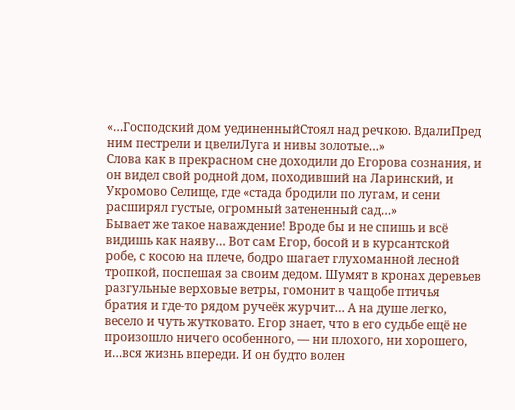«…Господский дом уединенныйСтоял над речкою. ВдалиПред ним пестрели и цвелиЛуга и нивы золотые…»
Слова как в прекрасном сне доходили до Егорова сознания, и он видел свой родной дом, походивший на Ларинский, и Укромово Селище, где «стада бродили по лугам, и сени расширял густые, огромный затененный сад…»
Бывает же такое наваждение! Вроде бы и не спишь и всё видишь как наяву… Вот сам Егор, босой и в курсантской робе, с косою на плече, бодро шагает глухоманной лесной тропкой, поспешая за своим дедом. Шумят в кронах деревьев разгульные верховые ветры, гомонит в чащобе птичья братия и где-то рядом ручеёк журчит… А на душе легко, весело и чуть жутковато. Егор знает, что в его судьбе ещё не произошло ничего особенного, — ни плохого, ни хорошего, и…вся жизнь впереди. И он будто волен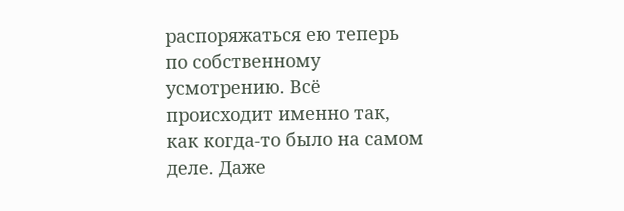распоряжаться ею теперь по собственному усмотрению. Всё происходит именно так, как когда-то было на самом деле. Даже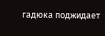гадюка поджидает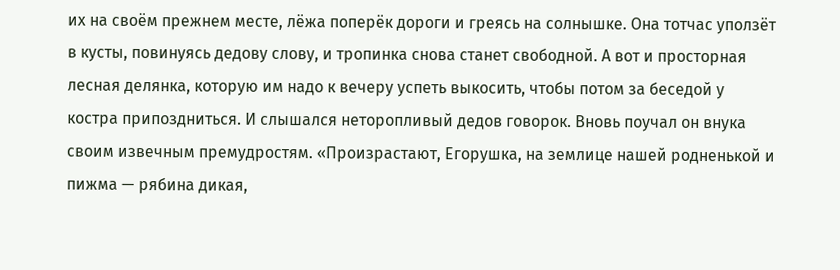их на своём прежнем месте, лёжа поперёк дороги и греясь на солнышке. Она тотчас уползёт в кусты, повинуясь дедову слову, и тропинка снова станет свободной. А вот и просторная лесная делянка, которую им надо к вечеру успеть выкосить, чтобы потом за беседой у костра припоздниться. И слышался неторопливый дедов говорок. Вновь поучал он внука своим извечным премудростям. «Произрастают, Егорушка, на землице нашей родненькой и пижма — рябина дикая,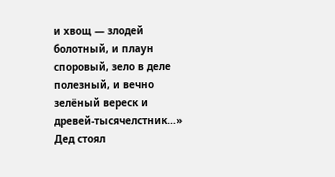и хвощ — злодей болотный, и плаун споровый, зело в деле полезный, и вечно зелёный вереск и древей-тысячелстник…»
Дед стоял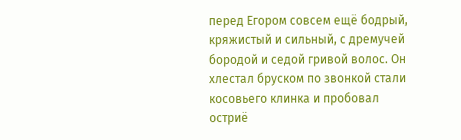перед Егором совсем ещё бодрый, кряжистый и сильный, с дремучей бородой и седой гривой волос. Он хлестал бруском по звонкой стали косовьего клинка и пробовал остриё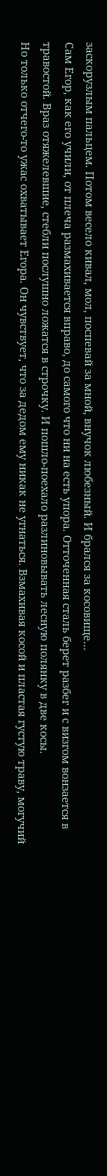заскорузлым пальцем. Потом весело кивал, мол, поспевай за мной, внучок любезный. И брался за косовище…
Сам Егор, как его учили, от плеча размахивается вправо, до самого что ни на есть упора. Отточенная сталь берет разбег и с визгом вонзается в травостой. Враз отяжелевшие, стебли послушно ложатся в строчку. И пошло-поехало разлиновывать лесную полянку в две косы.
Но только отчего-то ужас охватывает Егора. Он чувствует, что за дедом ему никак не угнаться. Взмахивая косой и пластая густую траву, могучий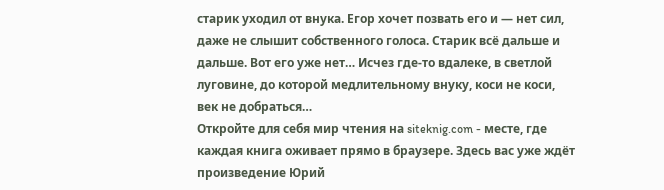старик уходил от внука. Егор хочет позвать его и — нет сил, даже не слышит собственного голоса. Старик всё дальше и дальше. Вот его уже нет… Исчез где-то вдалеке, в светлой луговине, до которой медлительному внуку, коси не коси, век не добраться…
Откройте для себя мир чтения на siteknig.com - месте, где каждая книга оживает прямо в браузере. Здесь вас уже ждёт произведение Юрий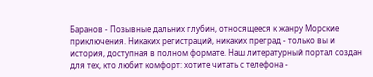Баранов - Позывные дальних глубин, относящееся к жанру Морские приключения. Никаких регистраций, никаких преград - только вы и история, доступная в полном формате. Наш литературный портал создан для тех, кто любит комфорт: хотите читать с телефона -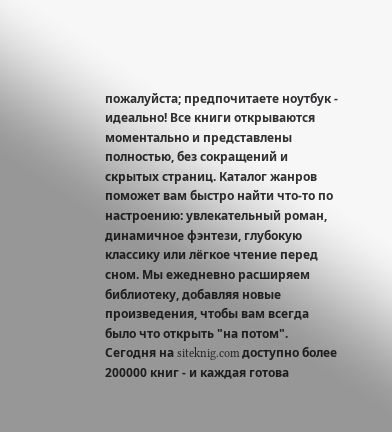пожалуйста; предпочитаете ноутбук - идеально! Все книги открываются моментально и представлены полностью, без сокращений и скрытых страниц. Каталог жанров поможет вам быстро найти что-то по настроению: увлекательный роман, динамичное фэнтези, глубокую классику или лёгкое чтение перед сном. Мы ежедневно расширяем библиотеку, добавляя новые произведения, чтобы вам всегда было что открыть "на потом". Сегодня на siteknig.com доступно более 200000 книг - и каждая готова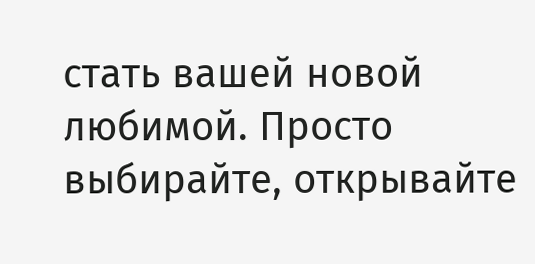стать вашей новой любимой. Просто выбирайте, открывайте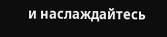и наслаждайтесь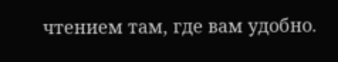чтением там, где вам удобно.